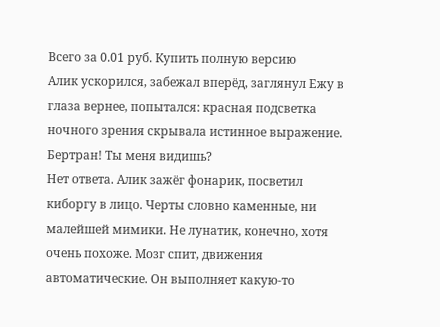Всего за 0.01 руб. Купить полную версию
Алик ускорился, забежал вперёд, заглянул Ежу в глаза вернее, попытался: красная подсветка ночного зрения скрывала истинное выражение.
Бертран! Ты меня видишь?
Нет ответа. Алик зажёг фонарик, посветил киборгу в лицо. Черты словно каменные, ни малейшей мимики. Не лунатик, конечно, хотя очень похоже. Мозг спит, движения автоматические. Он выполняет какую-то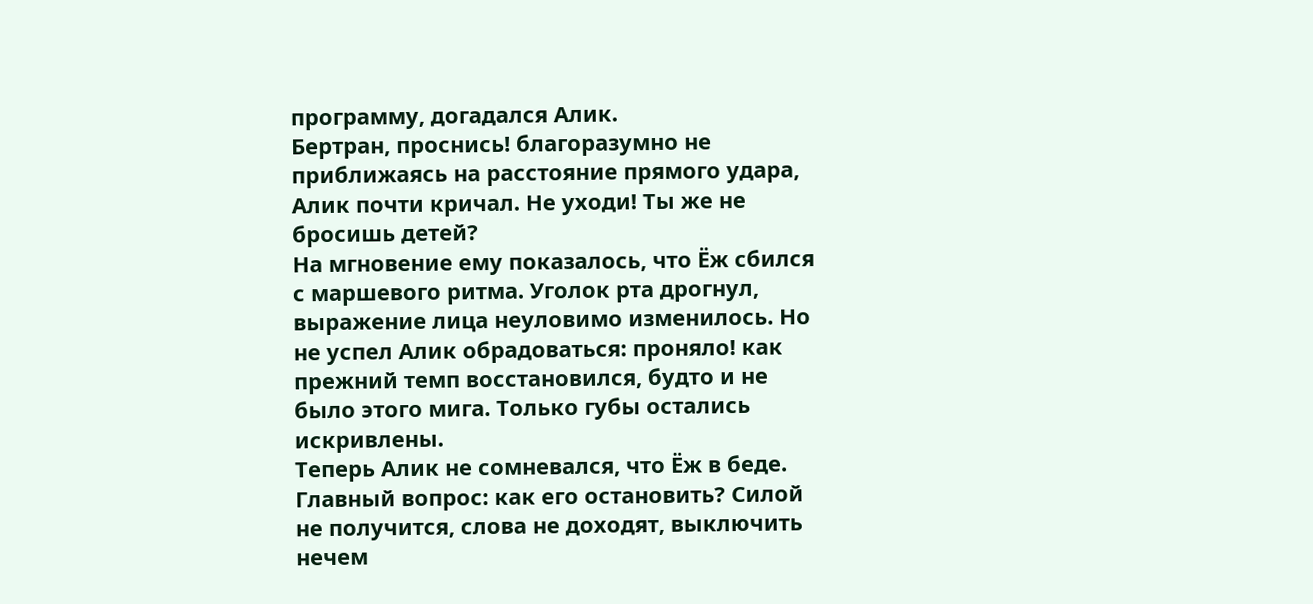программу, догадался Алик.
Бертран, проснись! благоразумно не приближаясь на расстояние прямого удара, Алик почти кричал. Не уходи! Ты же не бросишь детей?
На мгновение ему показалось, что Ёж сбился с маршевого ритма. Уголок рта дрогнул, выражение лица неуловимо изменилось. Но не успел Алик обрадоваться: проняло! как прежний темп восстановился, будто и не было этого мига. Только губы остались искривлены.
Теперь Алик не сомневался, что Ёж в беде. Главный вопрос: как его остановить? Силой не получится, слова не доходят, выключить нечем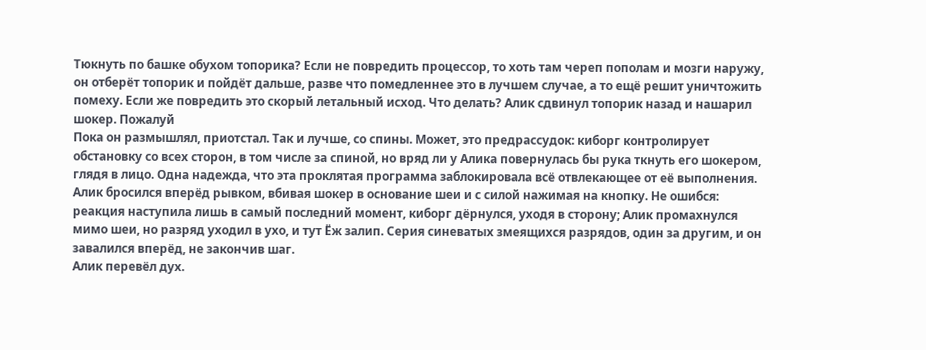Тюкнуть по башке обухом топорика? Если не повредить процессор, то хоть там череп пополам и мозги наружу, он отберёт топорик и пойдёт дальше, разве что помедленнее это в лучшем случае, а то ещё решит уничтожить помеху. Если же повредить это скорый летальный исход. Что делать? Алик сдвинул топорик назад и нашарил шокер. Пожалуй
Пока он размышлял, приотстал. Так и лучше, со спины. Может, это предрассудок: киборг контролирует обстановку со всех сторон, в том числе за спиной, но вряд ли у Алика повернулась бы рука ткнуть его шокером, глядя в лицо. Одна надежда, что эта проклятая программа заблокировала всё отвлекающее от её выполнения.
Алик бросился вперёд рывком, вбивая шокер в основание шеи и с силой нажимая на кнопку. Не ошибся: реакция наступила лишь в самый последний момент, киборг дёрнулся, уходя в сторону; Алик промахнулся мимо шеи, но разряд уходил в ухо, и тут Ёж залип. Серия синеватых змеящихся разрядов, один за другим, и он завалился вперёд, не закончив шаг.
Алик перевёл дух.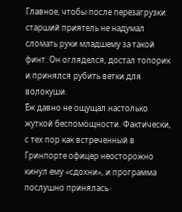Главное, чтобы после перезагрузки старший приятель не надумал сломать руки младшему за такой финт. Он огляделся, достал топорик и принялся рубить ветки для волокуши.
Ёж давно не ощущал настолько жуткой беспомощности. Фактически, с тех пор как встреченный в Гринпорте офицер неосторожно кинул ему «сдохни», и программа послушно принялась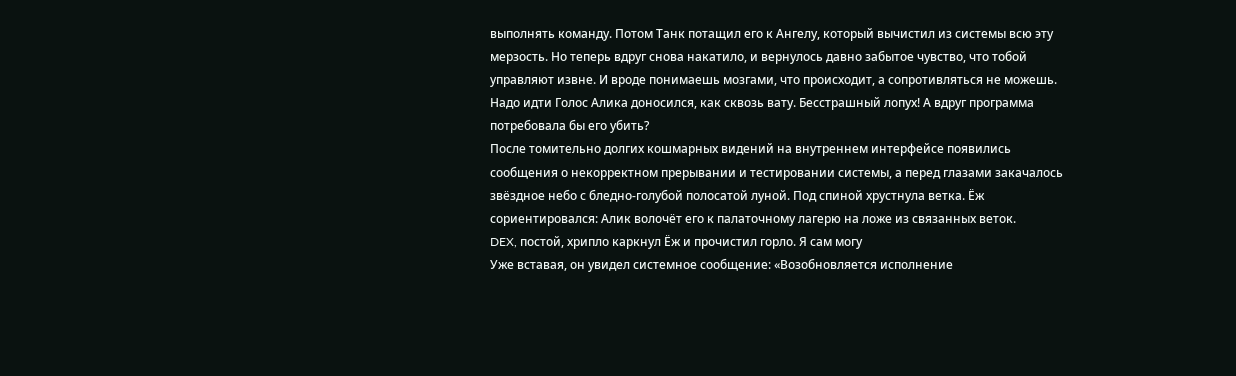выполнять команду. Потом Танк потащил его к Ангелу, который вычистил из системы всю эту мерзость. Но теперь вдруг снова накатило, и вернулось давно забытое чувство, что тобой управляют извне. И вроде понимаешь мозгами, что происходит, а сопротивляться не можешь. Надо идти Голос Алика доносился, как сквозь вату. Бесстрашный лопух! А вдруг программа потребовала бы его убить?
После томительно долгих кошмарных видений на внутреннем интерфейсе появились сообщения о некорректном прерывании и тестировании системы, а перед глазами закачалось звёздное небо с бледно-голубой полосатой луной. Под спиной хрустнула ветка. Ёж сориентировался: Алик волочёт его к палаточному лагерю на ложе из связанных веток.
DEX, постой, хрипло каркнул Ёж и прочистил горло. Я сам могу
Уже вставая, он увидел системное сообщение: «Возобновляется исполнение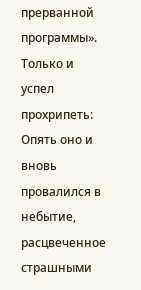прерванной программы». Только и успел прохрипеть:
Опять оно и вновь провалился в небытие, расцвеченное страшными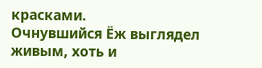красками.
Очнувшийся Ёж выглядел живым, хоть и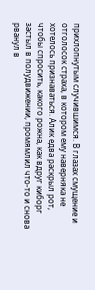прихлопнутым случившимся. В глазах смущение и отголосок страха, в котором ему наверняка не хотелось признаваться. Алик едва раскрыл рот, чтобы спросить, какого рожна, как вдруг киборг застыл в полудвижении, промямлил что-то и снова рванул в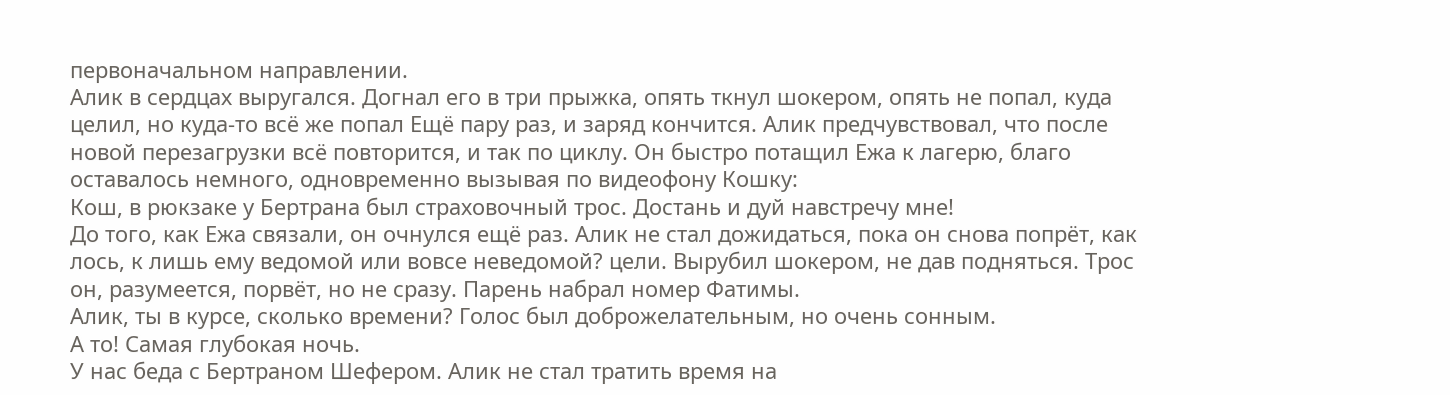первоначальном направлении.
Алик в сердцах выругался. Догнал его в три прыжка, опять ткнул шокером, опять не попал, куда целил, но куда-то всё же попал Ещё пару раз, и заряд кончится. Алик предчувствовал, что после новой перезагрузки всё повторится, и так по циклу. Он быстро потащил Ежа к лагерю, благо оставалось немного, одновременно вызывая по видеофону Кошку:
Кош, в рюкзаке у Бертрана был страховочный трос. Достань и дуй навстречу мне!
До того, как Ежа связали, он очнулся ещё раз. Алик не стал дожидаться, пока он снова попрёт, как лось, к лишь ему ведомой или вовсе неведомой? цели. Вырубил шокером, не дав подняться. Трос он, разумеется, порвёт, но не сразу. Парень набрал номер Фатимы.
Алик, ты в курсе, сколько времени? Голос был доброжелательным, но очень сонным.
А то! Самая глубокая ночь.
У нас беда с Бертраном Шефером. Алик не стал тратить время на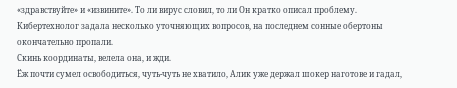«здравствуйте» и «извините». То ли вирус словил, то ли Он кратко описал проблему.
Кибертехнолог задала несколько уточняющих вопросов, на последнем сонные обертоны окончательно пропали.
Скинь координаты, велела она, и жди.
Ёж почти сумел освободиться, чуть-чуть не хватило, Алик уже держал шокер наготове и гадал,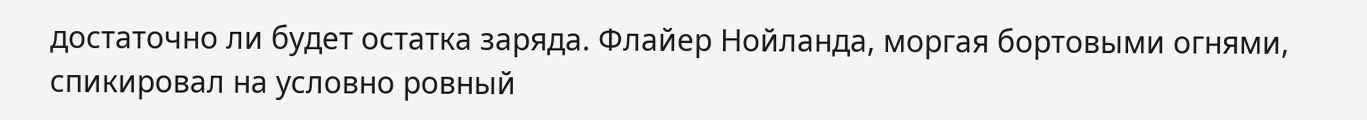достаточно ли будет остатка заряда. Флайер Нойланда, моргая бортовыми огнями, спикировал на условно ровный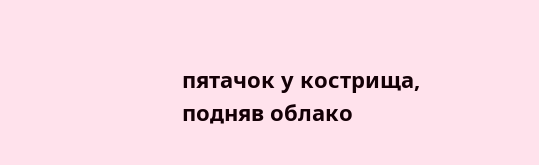пятачок у кострища, подняв облако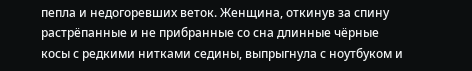пепла и недогоревших веток. Женщина, откинув за спину растрёпанные и не прибранные со сна длинные чёрные косы с редкими нитками седины, выпрыгнула с ноутбуком и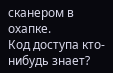сканером в охапке.
Код доступа кто-нибудь знает?